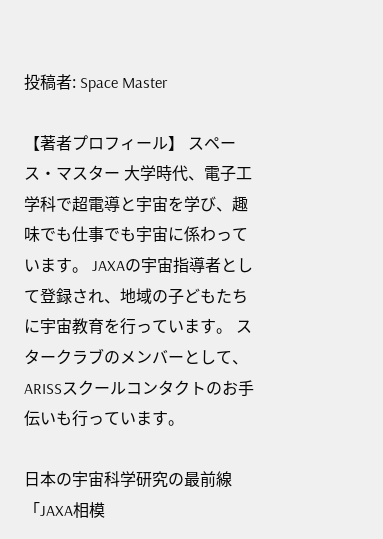投稿者: Space Master

【著者プロフィール】 スペース・マスター 大学時代、電子工学科で超電導と宇宙を学び、趣味でも仕事でも宇宙に係わっています。 JAXAの宇宙指導者として登録され、地域の子どもたちに宇宙教育を行っています。 スタークラブのメンバーとして、ARISSスクールコンタクトのお手伝いも行っています。

日本の宇宙科学研究の最前線「JAXA相模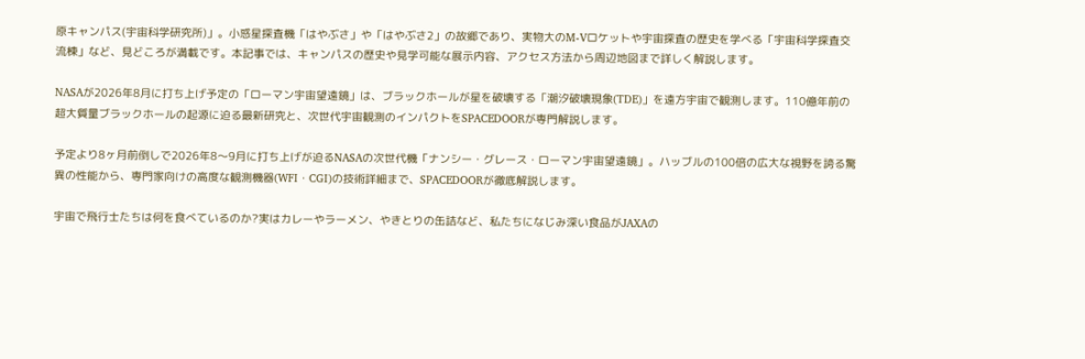原キャンパス(宇宙科学研究所)」。小惑星探査機「はやぶさ」や「はやぶさ2」の故郷であり、実物大のM-Vロケットや宇宙探査の歴史を学べる「宇宙科学探査交流棟」など、見どころが満載です。本記事では、キャンパスの歴史や見学可能な展示内容、アクセス方法から周辺地図まで詳しく解説します。

NASAが2026年8月に打ち上げ予定の「ローマン宇宙望遠鏡」は、ブラックホールが星を破壊する「潮汐破壊現象(TDE)」を遠方宇宙で観測します。110億年前の超大質量ブラックホールの起源に迫る最新研究と、次世代宇宙観測のインパクトをSPACEDOORが専門解説します。

予定より8ヶ月前倒しで2026年8〜9月に打ち上げが迫るNASAの次世代機「ナンシー・グレース・ローマン宇宙望遠鏡」。ハッブルの100倍の広大な視野を誇る驚異の性能から、専門家向けの高度な観測機器(WFI・CGI)の技術詳細まで、SPACEDOORが徹底解説します。

宇宙で飛行士たちは何を食べているのか?実はカレーやラーメン、やきとりの缶詰など、私たちになじみ深い食品がJAXAの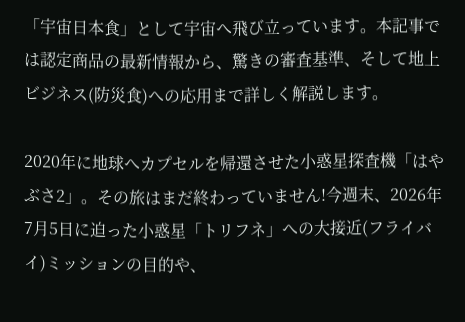「宇宙日本食」として宇宙へ飛び立っています。本記事では認定商品の最新情報から、驚きの審査基準、そして地上ビジネス(防災食)への応用まで詳しく解説します。

2020年に地球へカプセルを帰還させた小惑星探査機「はやぶさ2」。その旅はまだ終わっていません!今週末、2026年7月5日に迫った小惑星「トリフネ」への大接近(フライバイ)ミッションの目的や、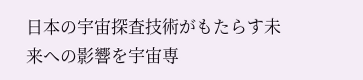日本の宇宙探査技術がもたらす未来への影響を宇宙専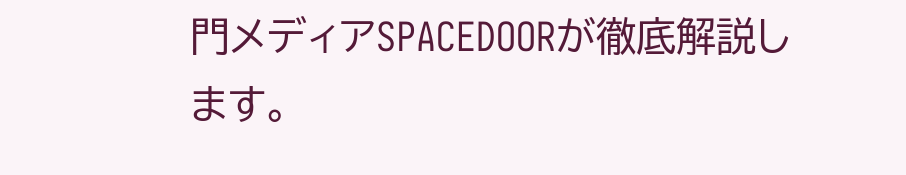門メディアSPACEDOORが徹底解説します。